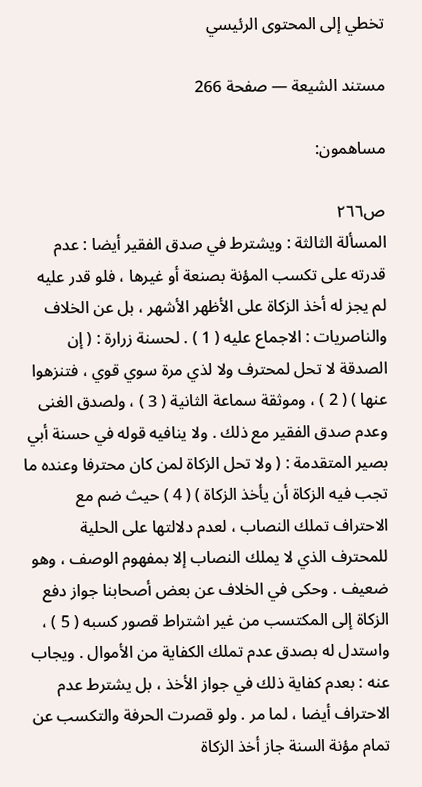تخطي إلى المحتوى الرئيسي

مستند الشيعة — صفحة 266

مساهمون:

ص٢٦٦
المسألة الثالثة : ويشترط في صدق الفقير أيضا : عدم قدرته على تكسب المؤنة بصنعة أو غيرها ، فلو قدر عليه لم يجز له أخذ الزكاة على الأظهر الأشهر ، بل عن الخلاف والناصريات : الاجماع عليه ( 1 ) . لحسنة زرارة : ( إن الصدقة لا تحل لمحترف ولا لذي مرة سوي قوي ، فتنزهوا عنها ) ( 2 ) ، وموثقة سماعة الثانية ( 3 ) ، ولصدق الغنى وعدم صدق الفقير مع ذلك . ولا ينافيه قوله في حسنة أبي بصير المتقدمة : ( ولا تحل الزكاة لمن كان محترفا وعنده ما تجب فيه الزكاة أن يأخذ الزكاة ) ( 4 ) حيث ضم مع الاحتراف تملك النصاب ، لعدم دلالتها على الحلية للمحترف الذي لا يملك النصاب إلا بمفهوم الوصف ، وهو ضعيف . وحكى في الخلاف عن بعض أصحابنا جواز دفع الزكاة إلى المكتسب من غير اشتراط قصور كسبه ( 5 ) ، واستدل له بصدق عدم تملك الكفاية من الأموال . ويجاب عنه : بعدم كفاية ذلك في جواز الأخذ ، بل يشترط عدم الاحتراف أيضا ، لما مر . ولو قصرت الحرفة والتكسب عن تمام مؤنة السنة جاز أخذ الزكاة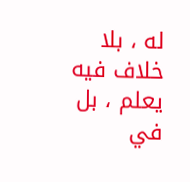له ، بلا خلاف فيه يعلم ، بل في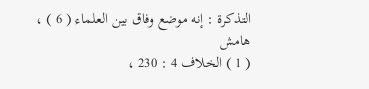التذكرة : إنه موضع وفاق بين العلماء ( 6 ) ،
هامش
( 1 ) الخلاف 4 : 230 ،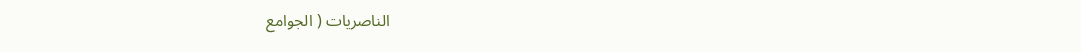الناصريات ( الجوامع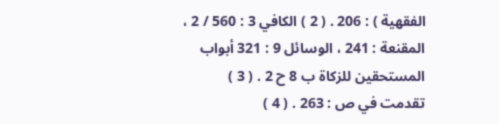الفقهية ) : 206 . ( 2 ) الكافي 3 : 560 / 2 ، المقنعة : 241 ، الوسائل 9 : 321 أبواب المستحقين للزكاة ب 8 ح 2 . ( 3 ) تقدمت في ص : 263 . ( 4 )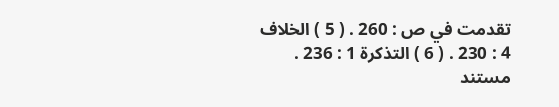تقدمت في ص : 260 . ( 5 ) الخلاف 4 : 230 . ( 6 ) التذكرة 1 : 236 .
مستند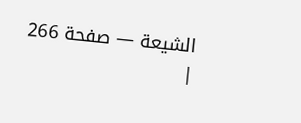الشيعة — صفحة 266 |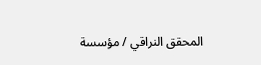المحقق النراقي / مؤسسة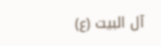آل البيت (ع)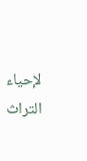لإحياء التراث